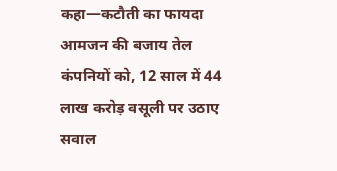कहा—कटौती का फायदा आमजन की बजाय तेल कंपनियों को, 12 साल में 44 लाख करोड़ वसूली पर उठाए सवाल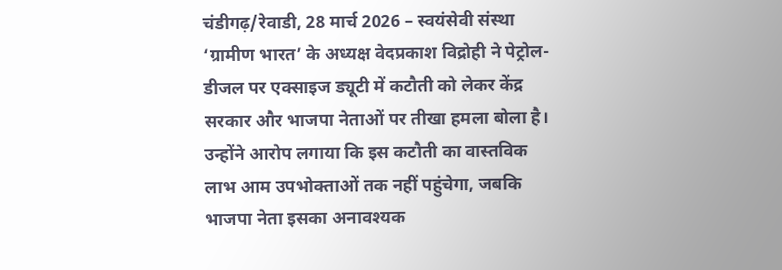चंडीगढ़/रेवाडी, 28 मार्च 2026 – स्वयंसेवी संस्था ‘ग्रामीण भारत’ के अध्यक्ष वेदप्रकाश विद्रोही ने पेट्रोल-डीजल पर एक्साइज ड्यूटी में कटौती को लेकर केंद्र सरकार और भाजपा नेताओं पर तीखा हमला बोला है। उन्होंने आरोप लगाया कि इस कटौती का वास्तविक लाभ आम उपभोक्ताओं तक नहीं पहुंचेगा, जबकि भाजपा नेता इसका अनावश्यक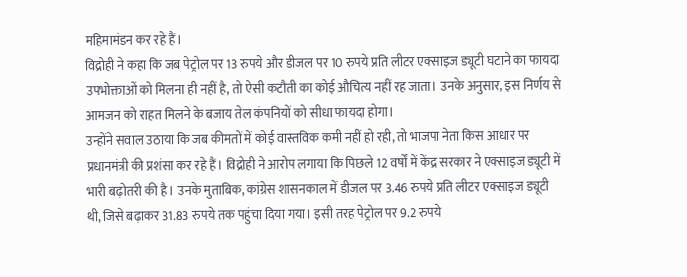महिमामंडन कर रहे हैं।
विद्रोही ने कहा कि जब पेट्रोल पर 13 रुपये और डीजल पर 10 रुपये प्रति लीटर एक्साइज ड्यूटी घटाने का फायदा उपभोक्ताओं को मिलना ही नहीं है, तो ऐसी कटौती का कोई औचित्य नहीं रह जाता। उनके अनुसार, इस निर्णय से आमजन को राहत मिलने के बजाय तेल कंपनियों को सीधा फायदा होगा।
उन्होंने सवाल उठाया कि जब कीमतों में कोई वास्तविक कमी नहीं हो रही, तो भाजपा नेता किस आधार पर प्रधानमंत्री की प्रशंसा कर रहे हैं। विद्रोही ने आरोप लगाया कि पिछले 12 वर्षों में केंद्र सरकार ने एक्साइज ड्यूटी में भारी बढ़ोतरी की है। उनके मुताबिक, कांग्रेस शासनकाल में डीजल पर 3.46 रुपये प्रति लीटर एक्साइज ड्यूटी थी, जिसे बढ़ाकर 31.83 रुपये तक पहुंचा दिया गया। इसी तरह पेट्रोल पर 9.2 रुपये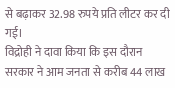से बढ़ाकर 32.98 रुपये प्रति लीटर कर दी गई।
विद्रोही ने दावा किया कि इस दौरान सरकार ने आम जनता से करीब 44 लाख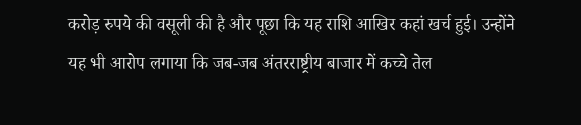करोड़ रुपये की वसूली की है और पूछा कि यह राशि आखिर कहां खर्च हुई। उन्होंने यह भी आरोप लगाया कि जब-जब अंतरराष्ट्रीय बाजार में कच्चे तेल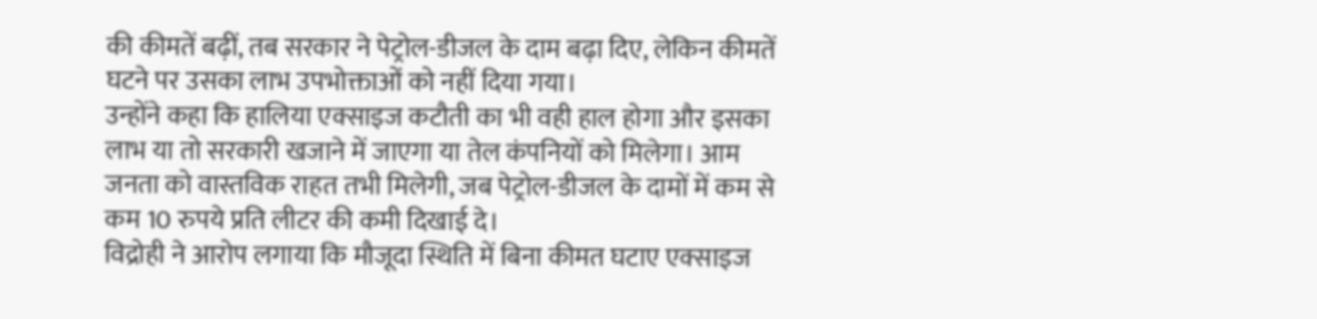की कीमतें बढ़ीं, तब सरकार ने पेट्रोल-डीजल के दाम बढ़ा दिए, लेकिन कीमतें घटने पर उसका लाभ उपभोक्ताओं को नहीं दिया गया।
उन्होंने कहा कि हालिया एक्साइज कटौती का भी वही हाल होगा और इसका लाभ या तो सरकारी खजाने में जाएगा या तेल कंपनियों को मिलेगा। आम जनता को वास्तविक राहत तभी मिलेगी, जब पेट्रोल-डीजल के दामों में कम से कम 10 रुपये प्रति लीटर की कमी दिखाई दे।
विद्रोही ने आरोप लगाया कि मौजूदा स्थिति में बिना कीमत घटाए एक्साइज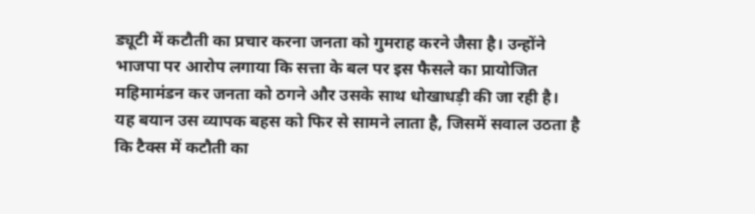ड्यूटी में कटौती का प्रचार करना जनता को गुमराह करने जैसा है। उन्होंने भाजपा पर आरोप लगाया कि सत्ता के बल पर इस फैसले का प्रायोजित महिमामंडन कर जनता को ठगने और उसके साथ धोखाधड़ी की जा रही है।
यह बयान उस व्यापक बहस को फिर से सामने लाता है, जिसमें सवाल उठता है कि टैक्स में कटौती का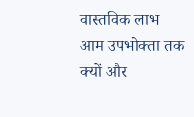वास्तविक लाभ आम उपभोक्ता तक क्यों और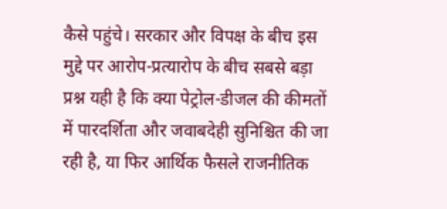कैसे पहुंचे। सरकार और विपक्ष के बीच इस मुद्दे पर आरोप-प्रत्यारोप के बीच सबसे बड़ा प्रश्न यही है कि क्या पेट्रोल-डीजल की कीमतों में पारदर्शिता और जवाबदेही सुनिश्चित की जा रही है, या फिर आर्थिक फैसले राजनीतिक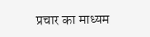प्रचार का माध्यम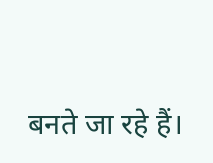बनते जा रहे हैं।